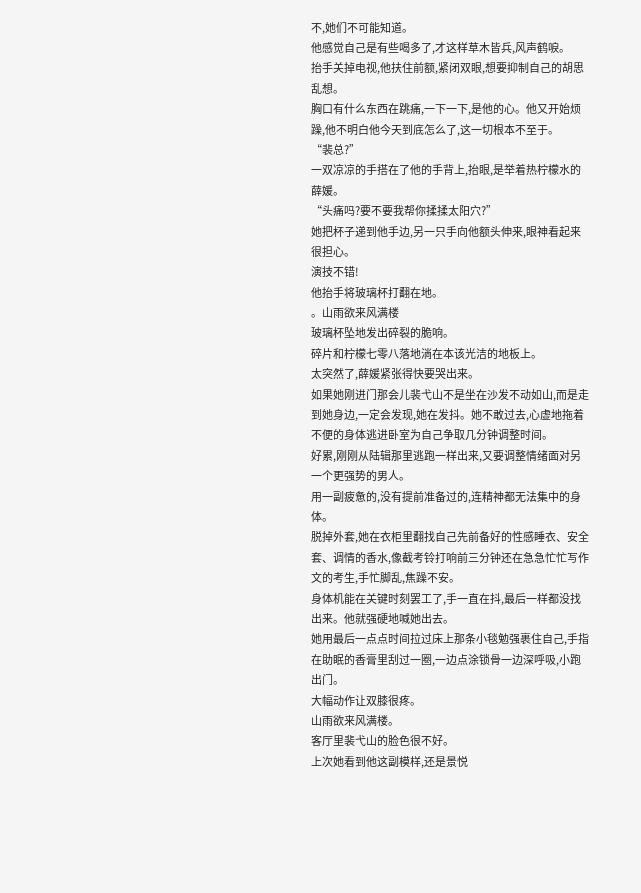不,她们不可能知道。
他感觉自己是有些喝多了,才这样草木皆兵,风声鹤唳。
抬手关掉电视,他扶住前额,紧闭双眼,想要抑制自己的胡思乱想。
胸口有什么东西在跳痛,一下一下,是他的心。他又开始烦躁,他不明白他今天到底怎么了,这一切根本不至于。
“裴总?”
一双凉凉的手搭在了他的手背上,抬眼,是举着热柠檬水的薛媛。
“头痛吗?要不要我帮你揉揉太阳穴?”
她把杯子递到他手边,另一只手向他额头伸来,眼神看起来很担心。
演技不错!
他抬手将玻璃杯打翻在地。
。山雨欲来风满楼
玻璃杯坠地发出碎裂的脆响。
碎片和柠檬七零八落地淌在本该光洁的地板上。
太突然了,薛媛紧张得快要哭出来。
如果她刚进门那会儿裴弋山不是坐在沙发不动如山,而是走到她身边,一定会发现,她在发抖。她不敢过去,心虚地拖着不便的身体逃进卧室为自己争取几分钟调整时间。
好累,刚刚从陆辑那里逃跑一样出来,又要调整情绪面对另一个更强势的男人。
用一副疲惫的,没有提前准备过的,连精神都无法集中的身体。
脱掉外套,她在衣柜里翻找自己先前备好的性感睡衣、安全套、调情的香水,像截考铃打响前三分钟还在急急忙忙写作文的考生,手忙脚乱,焦躁不安。
身体机能在关键时刻罢工了,手一直在抖,最后一样都没找出来。他就强硬地喊她出去。
她用最后一点点时间拉过床上那条小毯勉强裹住自己,手指在助眠的香膏里刮过一圈,一边点涂锁骨一边深呼吸,小跑出门。
大幅动作让双膝很疼。
山雨欲来风满楼。
客厅里裴弋山的脸色很不好。
上次她看到他这副模样,还是景悦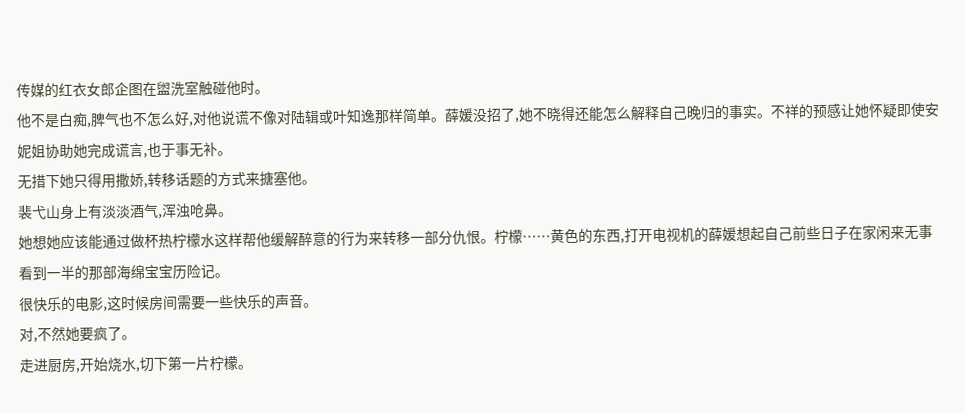传媒的红衣女郎企图在盥洗室触碰他时。
他不是白痴,脾气也不怎么好,对他说谎不像对陆辑或叶知逸那样简单。薛媛没招了,她不晓得还能怎么解释自己晚归的事实。不祥的预感让她怀疑即使安妮姐协助她完成谎言,也于事无补。
无措下她只得用撒娇,转移话题的方式来搪塞他。
裴弋山身上有淡淡酒气,浑浊呛鼻。
她想她应该能通过做杯热柠檬水这样帮他缓解醉意的行为来转移一部分仇恨。柠檬……黄色的东西,打开电视机的薛媛想起自己前些日子在家闲来无事看到一半的那部海绵宝宝历险记。
很快乐的电影,这时候房间需要一些快乐的声音。
对,不然她要疯了。
走进厨房,开始烧水,切下第一片柠檬。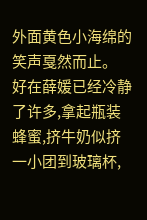外面黄色小海绵的笑声戛然而止。
好在薛媛已经冷静了许多,拿起瓶装蜂蜜,挤牛奶似挤一小团到玻璃杯,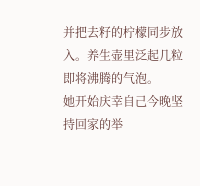并把去籽的柠檬同步放入。养生壶里泛起几粒即将沸腾的气泡。
她开始庆幸自己今晚坚持回家的举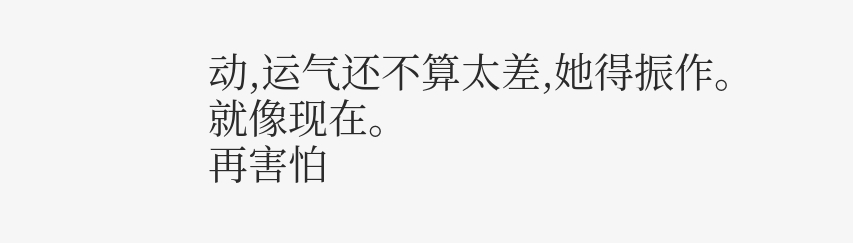动,运气还不算太差,她得振作。
就像现在。
再害怕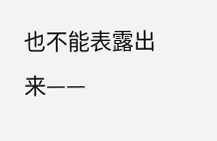也不能表露出来——